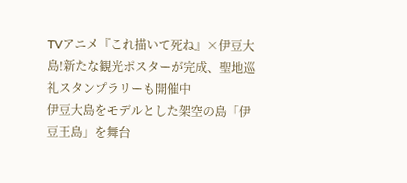TVアニメ『これ描いて死ね』×伊豆大島!新たな観光ポスターが完成、聖地巡礼スタンプラリーも開催中
伊豆大島をモデルとした架空の島「伊豆王島」を舞台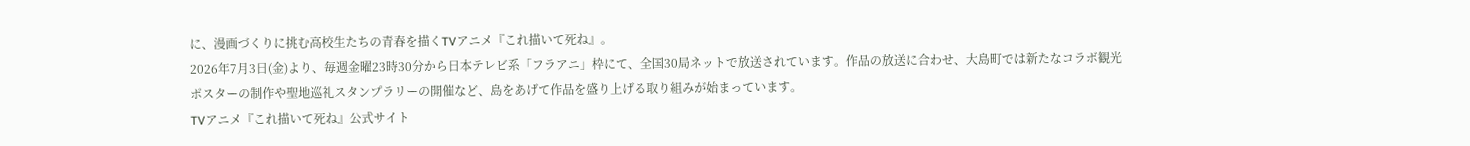に、漫画づくりに挑む高校生たちの青春を描くTVアニメ『これ描いて死ね』。
2026年7月3日(金)より、毎週金曜23時30分から日本テレビ系「フラアニ」枠にて、全国30局ネットで放送されています。作品の放送に合わせ、大島町では新たなコラボ観光ポスターの制作や聖地巡礼スタンプラリーの開催など、島をあげて作品を盛り上げる取り組みが始まっています。
TVアニメ『これ描いて死ね』公式サイト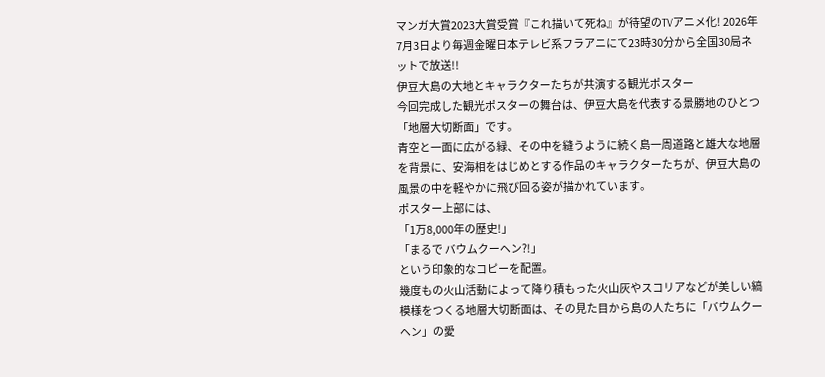マンガ大賞2023大賞受賞『これ描いて死ね』が待望のTVアニメ化! 2026年7月3日より毎週金曜日本テレビ系フラアニにて23時30分から全国30局ネットで放送!!
伊豆大島の大地とキャラクターたちが共演する観光ポスター
今回完成した観光ポスターの舞台は、伊豆大島を代表する景勝地のひとつ「地層大切断面」です。
青空と一面に広がる緑、その中を縫うように続く島一周道路と雄大な地層を背景に、安海相をはじめとする作品のキャラクターたちが、伊豆大島の風景の中を軽やかに飛び回る姿が描かれています。
ポスター上部には、
「1万8,000年の歴史!」
「まるで バウムクーヘン?!」
という印象的なコピーを配置。
幾度もの火山活動によって降り積もった火山灰やスコリアなどが美しい縞模様をつくる地層大切断面は、その見た目から島の人たちに「バウムクーヘン」の愛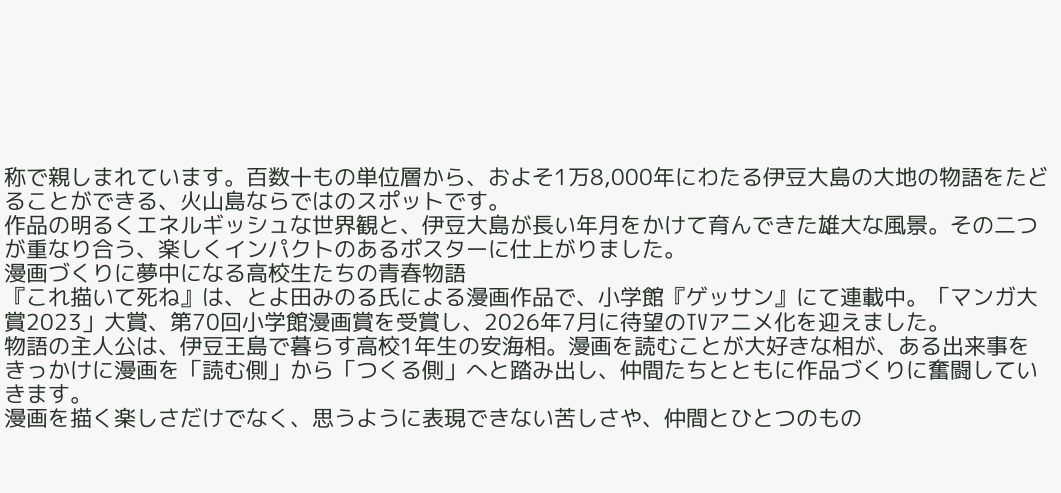称で親しまれています。百数十もの単位層から、およそ1万8,000年にわたる伊豆大島の大地の物語をたどることができる、火山島ならではのスポットです。
作品の明るくエネルギッシュな世界観と、伊豆大島が長い年月をかけて育んできた雄大な風景。その二つが重なり合う、楽しくインパクトのあるポスターに仕上がりました。
漫画づくりに夢中になる高校生たちの青春物語
『これ描いて死ね』は、とよ田みのる氏による漫画作品で、小学館『ゲッサン』にて連載中。「マンガ大賞2023」大賞、第70回小学館漫画賞を受賞し、2026年7月に待望のTVアニメ化を迎えました。
物語の主人公は、伊豆王島で暮らす高校1年生の安海相。漫画を読むことが大好きな相が、ある出来事をきっかけに漫画を「読む側」から「つくる側」へと踏み出し、仲間たちとともに作品づくりに奮闘していきます。
漫画を描く楽しさだけでなく、思うように表現できない苦しさや、仲間とひとつのもの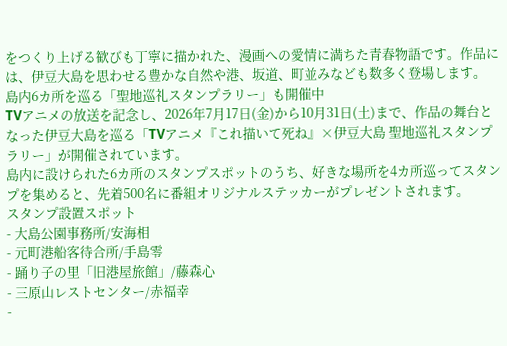をつくり上げる歓びも丁寧に描かれた、漫画への愛情に満ちた青春物語です。作品には、伊豆大島を思わせる豊かな自然や港、坂道、町並みなども数多く登場します。
島内6カ所を巡る「聖地巡礼スタンプラリー」も開催中
TVアニメの放送を記念し、2026年7月17日(金)から10月31日(土)まで、作品の舞台となった伊豆大島を巡る「TVアニメ『これ描いて死ね』×伊豆大島 聖地巡礼スタンプラリー」が開催されています。
島内に設けられた6カ所のスタンプスポットのうち、好きな場所を4カ所巡ってスタンプを集めると、先着500名に番組オリジナルステッカーがプレゼントされます。
スタンプ設置スポット
- 大島公園事務所/安海相
- 元町港船客待合所/手島零
- 踊り子の里「旧港屋旅館」/藤森心
- 三原山レストセンター/赤福幸
-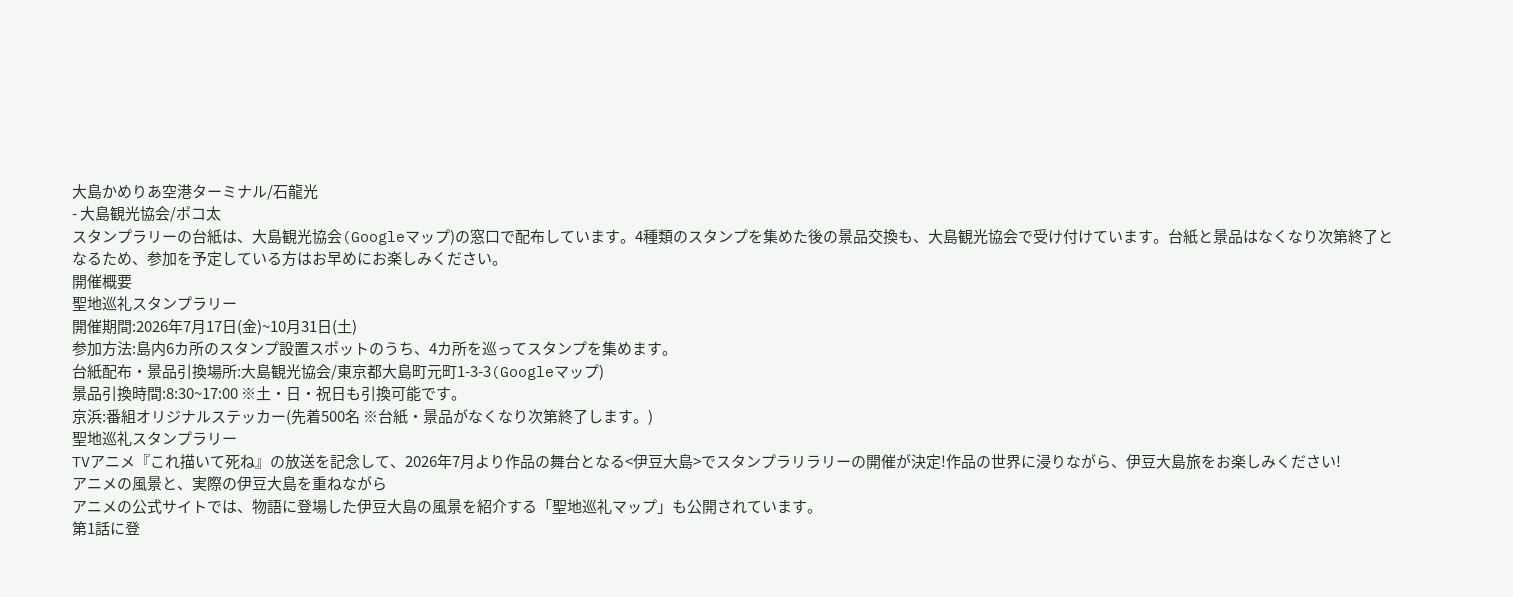大島かめりあ空港ターミナル/石龍光
- 大島観光協会/ポコ太
スタンプラリーの台紙は、大島観光協会(Googleマップ)の窓口で配布しています。4種類のスタンプを集めた後の景品交換も、大島観光協会で受け付けています。台紙と景品はなくなり次第終了となるため、参加を予定している方はお早めにお楽しみください。
開催概要
聖地巡礼スタンプラリー
開催期間:2026年7月17日(金)~10月31日(土)
参加方法:島内6カ所のスタンプ設置スポットのうち、4カ所を巡ってスタンプを集めます。
台紙配布・景品引換場所:大島観光協会/東京都大島町元町1-3-3(Googleマップ)
景品引換時間:8:30~17:00 ※土・日・祝日も引換可能です。
京浜:番組オリジナルステッカー(先着500名 ※台紙・景品がなくなり次第終了します。)
聖地巡礼スタンプラリー
TVアニメ『これ描いて死ね』の放送を記念して、2026年7月より作品の舞台となる<伊豆大島>でスタンプラリラリーの開催が決定!作品の世界に浸りながら、伊豆大島旅をお楽しみください!
アニメの風景と、実際の伊豆大島を重ねながら
アニメの公式サイトでは、物語に登場した伊豆大島の風景を紹介する「聖地巡礼マップ」も公開されています。
第1話に登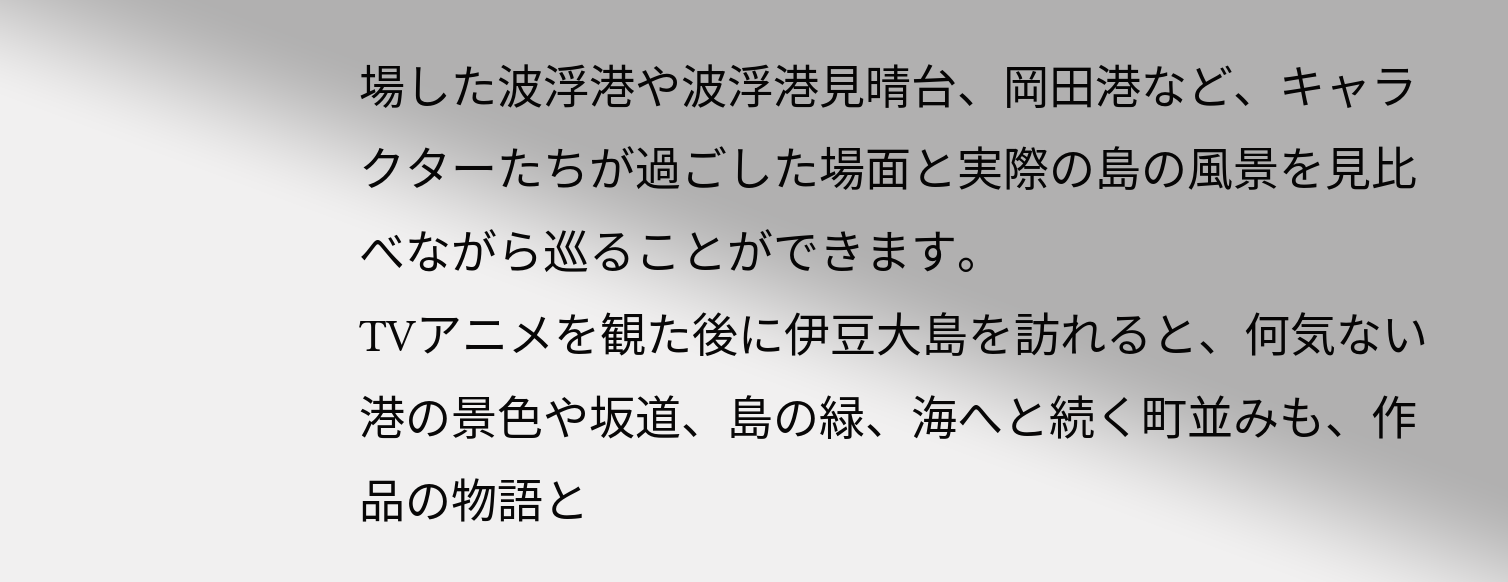場した波浮港や波浮港見晴台、岡田港など、キャラクターたちが過ごした場面と実際の島の風景を見比べながら巡ることができます。
TVアニメを観た後に伊豆大島を訪れると、何気ない港の景色や坂道、島の緑、海へと続く町並みも、作品の物語と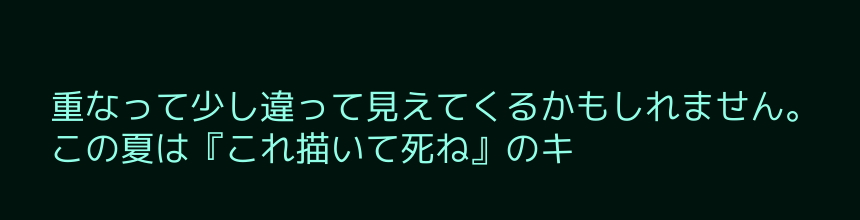重なって少し違って見えてくるかもしれません。
この夏は『これ描いて死ね』のキ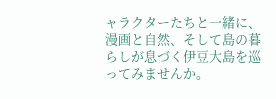ャラクターたちと一緒に、漫画と自然、そして島の暮らしが息づく伊豆大島を巡ってみませんか。